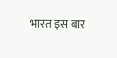भारत इस बार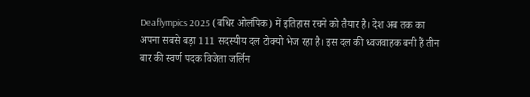Deaflympics 2025 (बधिर ओलंपिक) में इतिहास रचने को तैयार है। देश अब तक का अपना सबसे बड़ा 111 सदस्यीय दल टोक्यो भेज रहा है। इस दल की ध्वजवाहक बनी हैं तीन बार की स्वर्ण पदक विजेता जर्लिन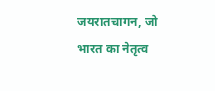जयरातचागन, जो भारत का नेतृत्व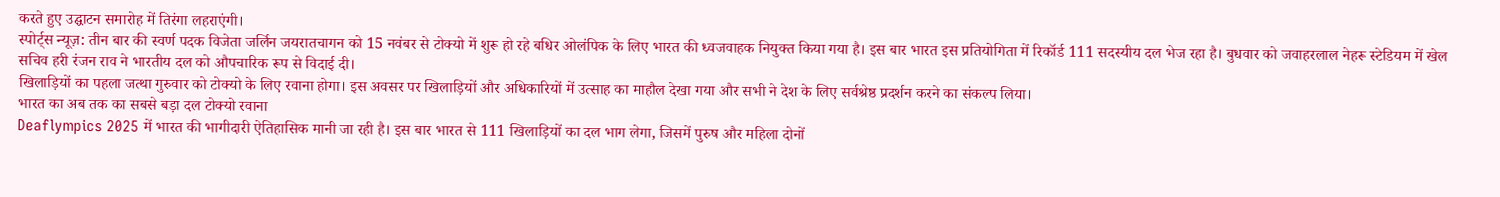करते हुए उद्घाटन समारोह में तिरंगा लहराएंगी।
स्पोर्ट्स न्यूज़: तीन बार की स्वर्ण पदक विजेता जर्लिन जयरातचागन को 15 नवंबर से टोक्यो में शुरू हो रहे बधिर ओलंपिक के लिए भारत की ध्वजवाहक नियुक्त किया गया है। इस बार भारत इस प्रतियोगिता में रिकॉर्ड 111 सदस्यीय दल भेज रहा है। बुधवार को जवाहरलाल नेहरू स्टेडियम में खेल सचिव हरी रंजन राव ने भारतीय दल को औपचारिक रूप से विदाई दी।
खिलाड़ियों का पहला जत्था गुरुवार को टोक्यो के लिए रवाना होगा। इस अवसर पर खिलाड़ियों और अधिकारियों में उत्साह का माहौल देखा गया और सभी ने देश के लिए सर्वश्रेष्ठ प्रदर्शन करने का संकल्प लिया।
भारत का अब तक का सबसे बड़ा दल टोक्यो रवाना
Deaflympics 2025 में भारत की भागीदारी ऐतिहासिक मानी जा रही है। इस बार भारत से 111 खिलाड़ियों का दल भाग लेगा, जिसमें पुरुष और महिला दोनों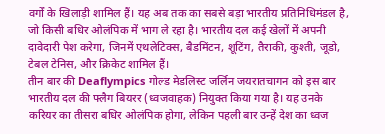वर्गों के खिलाड़ी शामिल हैं। यह अब तक का सबसे बड़ा भारतीय प्रतिनिधिमंडल है, जो किसी बधिर ओलंपिक में भाग ले रहा है। भारतीय दल कई खेलों में अपनी दावेदारी पेश करेगा, जिनमें एथलेटिक्स, बैडमिंटन, शूटिंग, तैराकी, कुश्ती, जूडो, टेबल टेनिस, और क्रिकेट शामिल हैं।
तीन बार की Deaflympics गोल्ड मेडलिस्ट जर्लिन जयरातचागन को इस बार भारतीय दल की फ्लैग बियरर (ध्वजवाहक) नियुक्त किया गया है। यह उनके करियर का तीसरा बधिर ओलंपिक होगा, लेकिन पहली बार उन्हें देश का ध्वज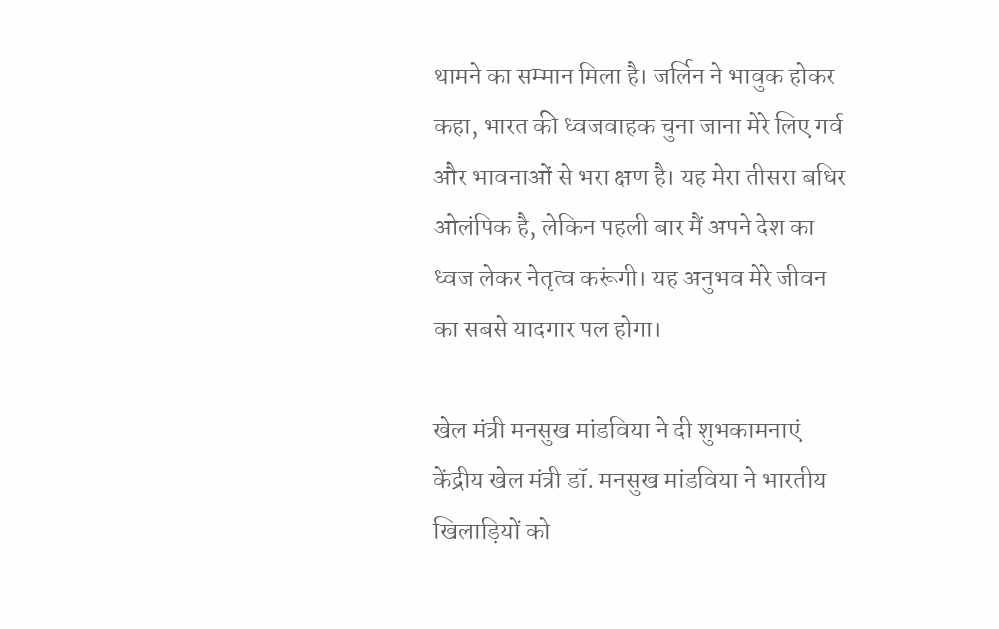थामने का सम्मान मिला है। जर्लिन ने भावुक होकर कहा, भारत की ध्वजवाहक चुना जाना मेरे लिए गर्व और भावनाओं से भरा क्षण है। यह मेरा तीसरा बधिर ओलंपिक है, लेकिन पहली बार मैं अपने देश का ध्वज लेकर नेतृत्व करूंगी। यह अनुभव मेरे जीवन का सबसे यादगार पल होगा।

खेल मंत्री मनसुख मांडविया ने दी शुभकामनाएं
केंद्रीय खेल मंत्री डॉ. मनसुख मांडविया ने भारतीय खिलाड़ियों को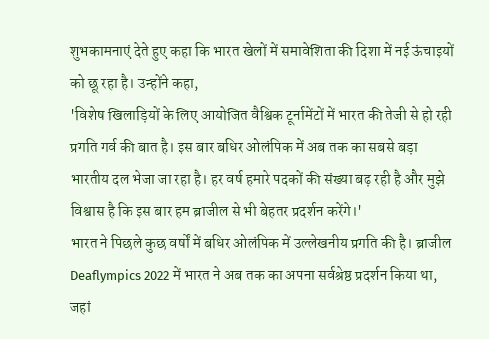शुभकामनाएं देते हुए कहा कि भारत खेलों में समावेशिता की दिशा में नई ऊंचाइयों को छू रहा है। उन्होंने कहा,
'विशेष खिलाड़ियों के लिए आयोजित वैश्विक टूर्नामेंटों में भारत की तेजी से हो रही प्रगति गर्व की बात है। इस बार बधिर ओलंपिक में अब तक का सबसे बड़ा भारतीय दल भेजा जा रहा है। हर वर्ष हमारे पदकों की संख्या बढ़ रही है और मुझे विश्वास है कि इस बार हम ब्राजील से भी बेहतर प्रदर्शन करेंगे।'
भारत ने पिछले कुछ वर्षों में बधिर ओलंपिक में उल्लेखनीय प्रगति की है। ब्राजील Deaflympics 2022 में भारत ने अब तक का अपना सर्वश्रेष्ठ प्रदर्शन किया था, जहां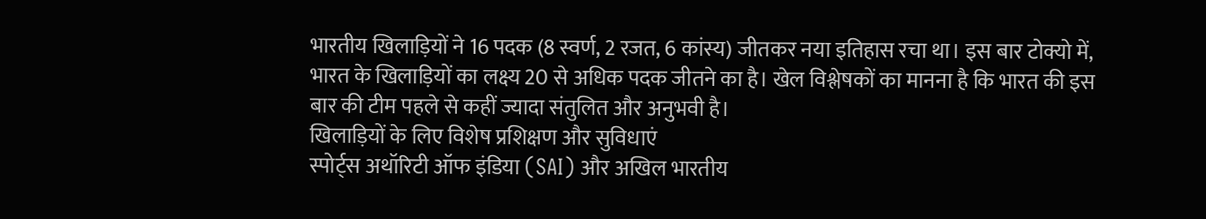भारतीय खिलाड़ियों ने 16 पदक (8 स्वर्ण, 2 रजत, 6 कांस्य) जीतकर नया इतिहास रचा था। इस बार टोक्यो में, भारत के खिलाड़ियों का लक्ष्य 20 से अधिक पदक जीतने का है। खेल विश्लेषकों का मानना है कि भारत की इस बार की टीम पहले से कहीं ज्यादा संतुलित और अनुभवी है।
खिलाड़ियों के लिए विशेष प्रशिक्षण और सुविधाएं
स्पोर्ट्स अथॉरिटी ऑफ इंडिया (SAI) और अखिल भारतीय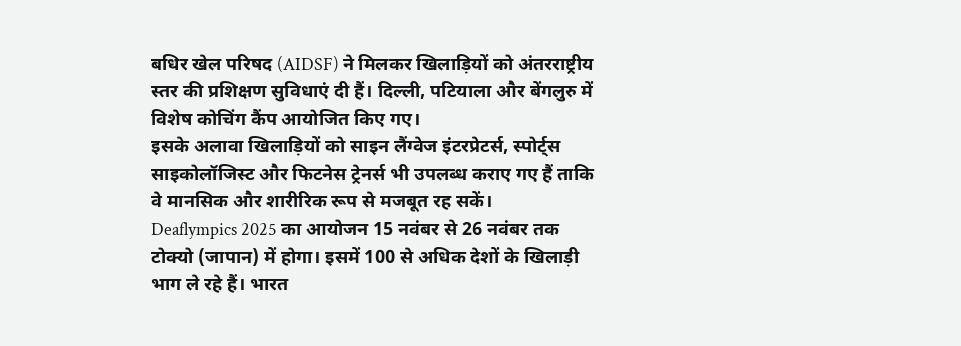बधिर खेल परिषद (AIDSF) ने मिलकर खिलाड़ियों को अंतरराष्ट्रीय स्तर की प्रशिक्षण सुविधाएं दी हैं। दिल्ली, पटियाला और बेंगलुरु में विशेष कोचिंग कैंप आयोजित किए गए।
इसके अलावा खिलाड़ियों को साइन लैंग्वेज इंटरप्रेटर्स, स्पोर्ट्स साइकोलॉजिस्ट और फिटनेस ट्रेनर्स भी उपलब्ध कराए गए हैं ताकि वे मानसिक और शारीरिक रूप से मजबूत रह सकें।
Deaflympics 2025 का आयोजन 15 नवंबर से 26 नवंबर तक टोक्यो (जापान) में होगा। इसमें 100 से अधिक देशों के खिलाड़ी भाग ले रहे हैं। भारत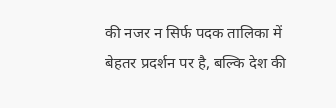की नजर न सिर्फ पदक तालिका में बेहतर प्रदर्शन पर है, बल्कि देश की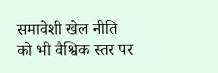समावेशी खेल नीति को भी वैश्विक स्तर पर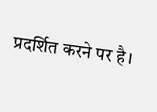प्रदर्शित करने पर है।